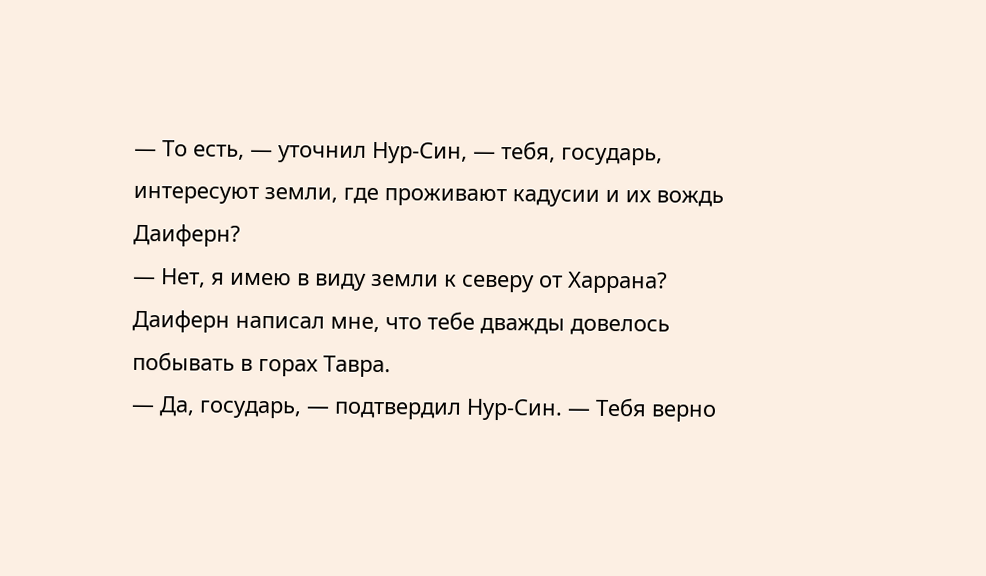— То есть, — уточнил Нур-Син, — тебя, государь, интересуют земли, где проживают кадусии и их вождь Даиферн?
— Нет, я имею в виду земли к северу от Харрана? Даиферн написал мне, что тебе дважды довелось побывать в горах Тавра.
— Да, государь, — подтвердил Нур-Син. — Тебя верно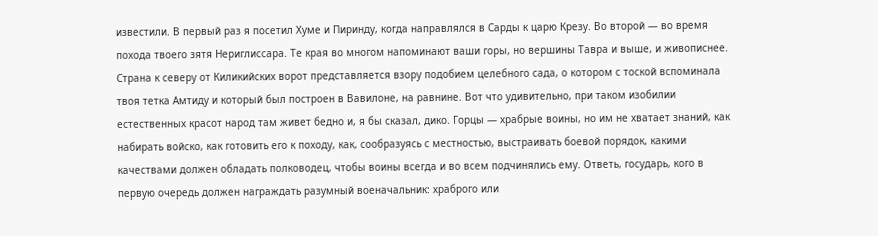известили. В первый раз я посетил Хуме и Пиринду, когда направлялся в Сарды к царю Крезу. Во второй — во время похода твоего зятя Нериглиссара. Те края во многом напоминают ваши горы, но вершины Тавра и выше, и живописнее. Страна к северу от Киликийских ворот представляется взору подобием целебного сада, о котором с тоской вспоминала твоя тетка Амтиду и который был построен в Вавилоне, на равнине. Вот что удивительно, при таком изобилии естественных красот народ там живет бедно и, я бы сказал, дико. Горцы — храбрые воины, но им не хватает знаний, как набирать войско, как готовить его к походу, как, сообразуясь с местностью, выстраивать боевой порядок, какими качествами должен обладать полководец, чтобы воины всегда и во всем подчинялись ему. Ответь, государь, кого в первую очередь должен награждать разумный военачальник: храброго или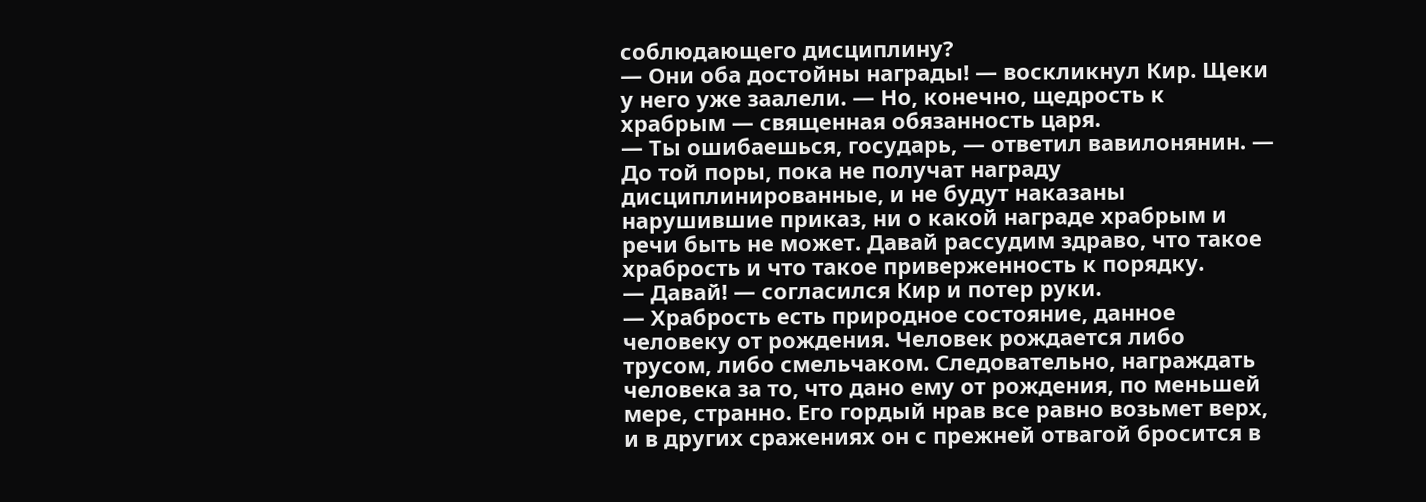соблюдающего дисциплину?
— Они оба достойны награды! — воскликнул Кир. Щеки у него уже заалели. — Но, конечно, щедрость к храбрым — священная обязанность царя.
— Ты ошибаешься, государь, — ответил вавилонянин. — До той поры, пока не получат награду дисциплинированные, и не будут наказаны нарушившие приказ, ни о какой награде храбрым и речи быть не может. Давай рассудим здраво, что такое храбрость и что такое приверженность к порядку.
— Давай! — согласился Кир и потер руки.
— Храбрость есть природное состояние, данное человеку от рождения. Человек рождается либо трусом, либо смельчаком. Следовательно, награждать человека за то, что дано ему от рождения, по меньшей мере, странно. Его гордый нрав все равно возьмет верх, и в других сражениях он с прежней отвагой бросится в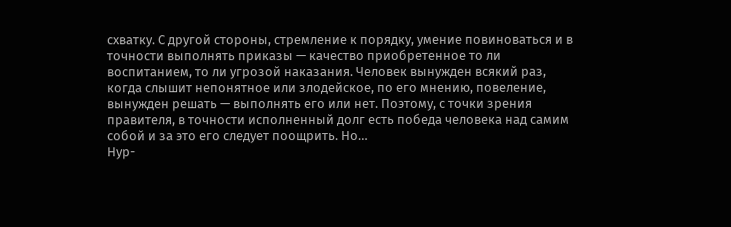схватку. С другой стороны, стремление к порядку, умение повиноваться и в точности выполнять приказы — качество приобретенное то ли воспитанием, то ли угрозой наказания. Человек вынужден всякий раз, когда слышит непонятное или злодейское, по его мнению, повеление, вынужден решать — выполнять его или нет. Поэтому, с точки зрения правителя, в точности исполненный долг есть победа человека над самим собой и за это его следует поощрить. Но…
Нур-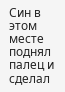Син в этом месте поднял палец и сделал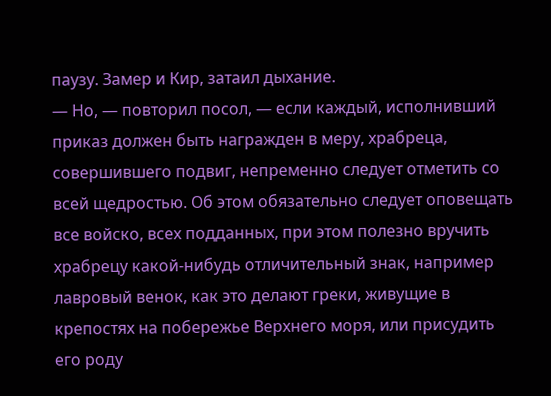паузу. Замер и Кир, затаил дыхание.
— Но, — повторил посол, — если каждый, исполнивший приказ должен быть награжден в меру, храбреца, совершившего подвиг, непременно следует отметить со всей щедростью. Об этом обязательно следует оповещать все войско, всех подданных, при этом полезно вручить храбрецу какой-нибудь отличительный знак, например лавровый венок, как это делают греки, живущие в крепостях на побережье Верхнего моря, или присудить его роду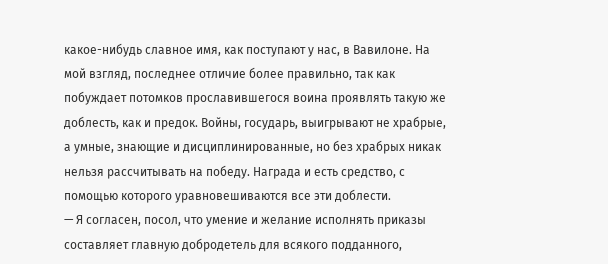какое-нибудь славное имя, как поступают у нас, в Вавилоне. На мой взгляд, последнее отличие более правильно, так как побуждает потомков прославившегося воина проявлять такую же доблесть, как и предок. Войны, государь, выигрывают не храбрые, а умные, знающие и дисциплинированные, но без храбрых никак нельзя рассчитывать на победу. Награда и есть средство, с помощью которого уравновешиваются все эти доблести.
— Я согласен, посол, что умение и желание исполнять приказы составляет главную добродетель для всякого подданного,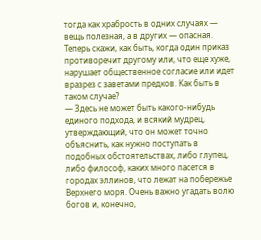тогда как храбрость в одних случаях — вещь полезная, а в других — опасная. Теперь скажи, как быть, когда один приказ противоречит другому или, что еще хуже, нарушает общественное согласие или идет вразрез с заветами предков. Как быть в таком случае?
— Здесь не может быть какого-нибудь единого подхода, и всякий мудрец, утверждающий, что он может точно объяснить, как нужно поступать в подобных обстоятельствах, либо глупец, либо философ, каких много пасется в городах эллинов, что лежат на побережье Верхнего моря. Очень важно угадать волю богов и, конечно,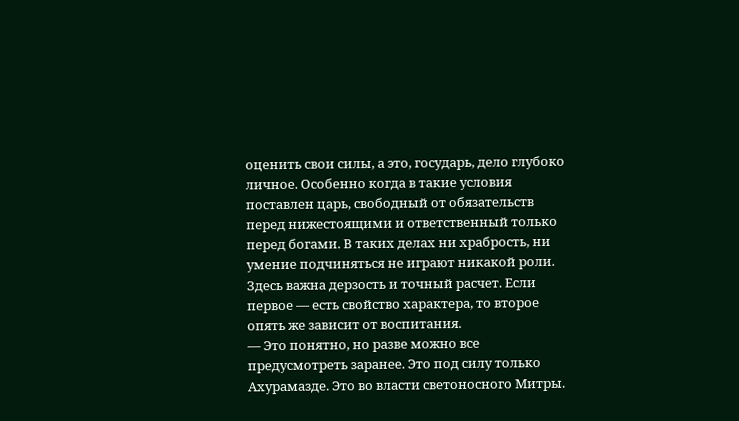оценить свои силы, а это, государь, дело глубоко личное. Особенно когда в такие условия поставлен царь, свободный от обязательств перед нижестоящими и ответственный только перед богами. В таких делах ни храбрость, ни умение подчиняться не играют никакой роли. Здесь важна дерзость и точный расчет. Если первое — есть свойство характера, то второе опять же зависит от воспитания.
— Это понятно, но разве можно все предусмотреть заранее. Это под силу только Ахурамазде. Это во власти светоносного Митры.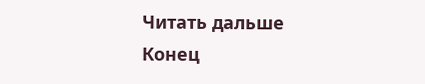Читать дальше
Конец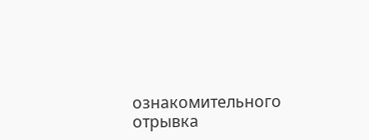ознакомительного отрывка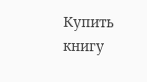Купить книгу